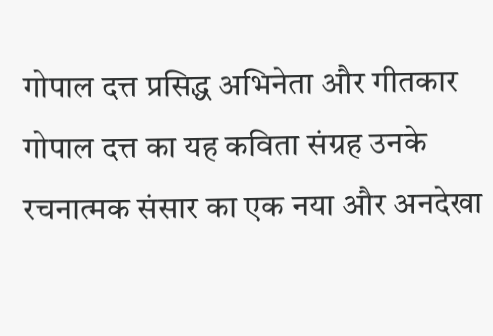गोपाल दत्त प्रसिद्ध अभिनेता और गीतकार गोपाल दत्त का यह कविता संग्रह उनके रचनात्मक संसार का एक नया और अनदेखा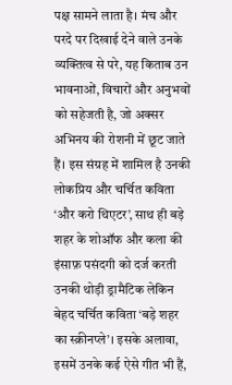पक्ष सामने लाता है। मंच और परदे पर दिखाई देने वाले उनके व्यक्तित्व से परे, यह किताब उन भावनाओं, विचारों और अनुभवों को सहेजती है, जो अक्सर अभिनय की रोशनी में छूट जाते हैं। इस संग्रह में शामिल है उनकी लोकप्रिय और चर्चित कविता ‘और करो थिएटर’, साथ ही बड़े शहर के शोऑफ और कला की इंसाफ़ पसंदगी को दर्ज करती उनकी थोड़ी ड्रामैटिक लेकिन बेहद चर्चित कविता ‘बड़े शहर का स्क्रीनप्ले’। इसके अलावा, इसमें उनके कई ऐसे गीत भी हैं,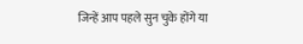जिन्हें आप पहले सुन चुके होंगे या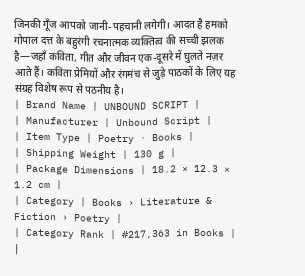जिनकी गूँज आपको जानी-पहचानी लगेगी। आदत है हमको गोपाल दत्त के बहुरंगी रचनात्मक व्यक्तित्व की सच्ची झलक है—जहाँ कविता, गीत और जीवन एक-दूसरे में घुलते नज़र आते हैं। कविता प्रेमियों और रंगमंच से जुड़े पाठकों के लिए यह संग्रह विशेष रूप से पठनीय है।
| Brand Name | UNBOUND SCRIPT |
| Manufacturer | Unbound Script |
| Item Type | Poetry · Books |
| Shipping Weight | 130 g |
| Package Dimensions | 18.2 × 12.3 × 1.2 cm |
| Category | Books › Literature & Fiction › Poetry |
| Category Rank | #217,363 in Books |
|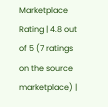Marketplace Rating | 4.8 out of 5 (7 ratings on the source marketplace) |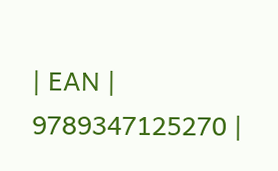| EAN | 9789347125270 |